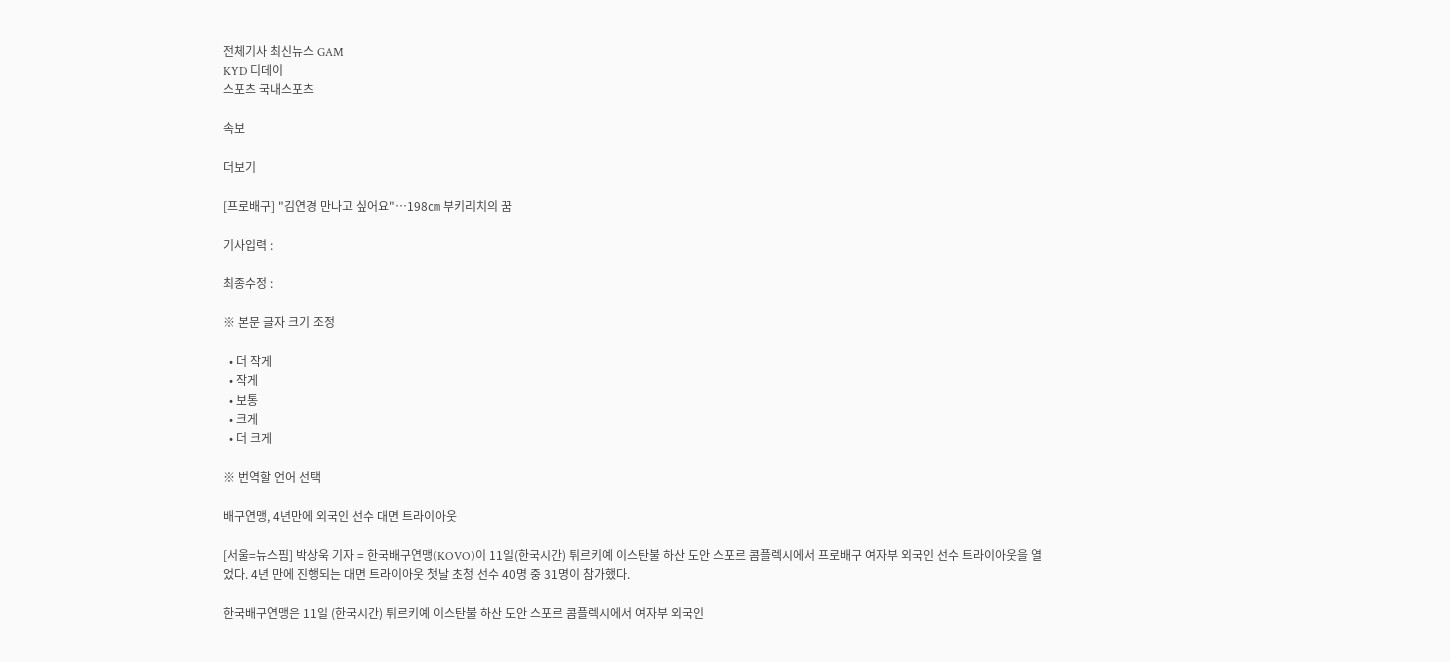전체기사 최신뉴스 GAM
KYD 디데이
스포츠 국내스포츠

속보

더보기

[프로배구] "김연경 만나고 싶어요"…198㎝ 부키리치의 꿈

기사입력 :

최종수정 :

※ 본문 글자 크기 조정

  • 더 작게
  • 작게
  • 보통
  • 크게
  • 더 크게

※ 번역할 언어 선택

배구연맹, 4년만에 외국인 선수 대면 트라이아웃

[서울=뉴스핌] 박상욱 기자 = 한국배구연맹(KOVO)이 11일(한국시간) 튀르키예 이스탄불 하산 도안 스포르 콤플렉시에서 프로배구 여자부 외국인 선수 트라이아웃을 열었다. 4년 만에 진행되는 대면 트라이아웃 첫날 초청 선수 40명 중 31명이 참가했다.

한국배구연맹은 11일 (한국시간) 튀르키예 이스탄불 하산 도안 스포르 콤플렉시에서 여자부 외국인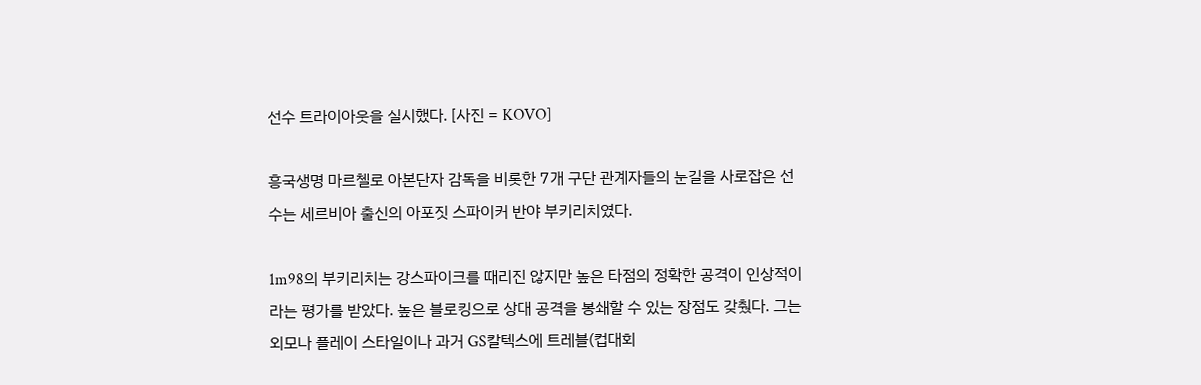선수 트라이아웃을 실시했다. [사진 = KOVO]

흥국생명 마르첼로 아본단자 감독을 비롯한 7개 구단 관계자들의 눈길을 사로잡은 선수는 세르비아 출신의 아포짓 스파이커 반야 부키리치였다.

1m98의 부키리치는 강스파이크를 때리진 않지만 높은 타점의 정확한 공격이 인상적이라는 평가를 받았다. 높은 블로킹으로 상대 공격을 봉쇄할 수 있는 장점도 갖췄다. 그는 외모나 플레이 스타일이나 과거 GS칼텍스에 트레블(컵대회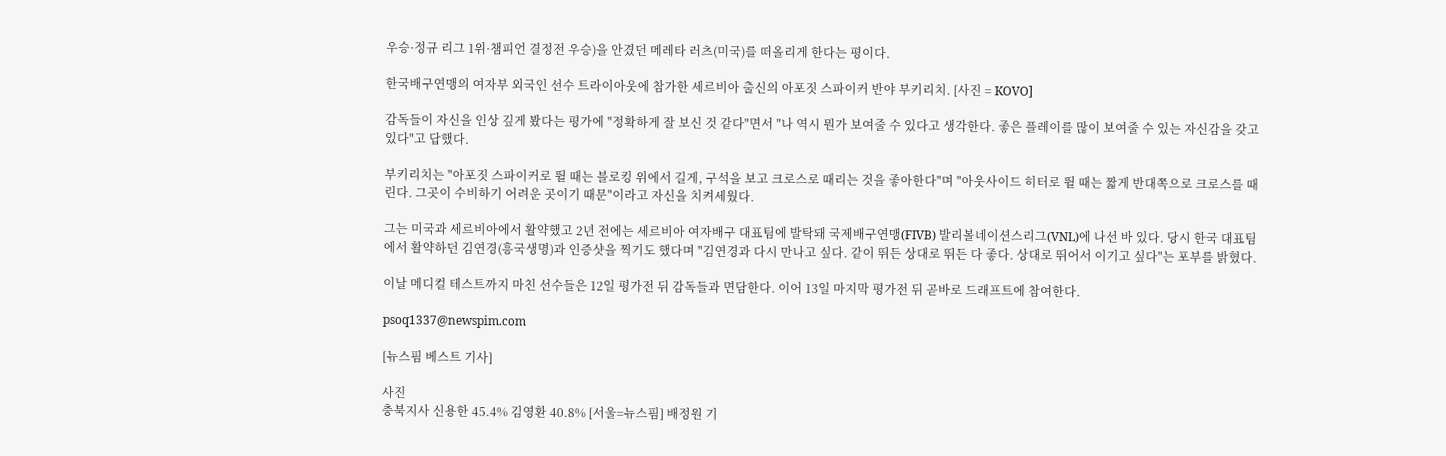우승·정규 리그 1위·챔피언 결정전 우승)을 안겼던 메레타 러츠(미국)를 떠올리게 한다는 평이다.

한국배구연맹의 여자부 외국인 선수 트라이아웃에 참가한 세르비아 출신의 아포짓 스파이커 반야 부키리치. [사진 = KOVO]

감독들이 자신을 인상 깊게 봤다는 평가에 "정확하게 잘 보신 것 같다"면서 "나 역시 뭔가 보여줄 수 있다고 생각한다. 좋은 플레이를 많이 보여줄 수 있는 자신감을 갖고 있다"고 답했다.

부키리치는 "아포짓 스파이커로 뛸 때는 블로킹 위에서 길게, 구석을 보고 크로스로 때리는 것을 좋아한다"며 "아웃사이드 히터로 뛸 때는 짧게 반대쪽으로 크로스를 때린다. 그곳이 수비하기 어려운 곳이기 때문"이라고 자신을 치켜세웠다.

그는 미국과 세르비아에서 활약했고 2년 전에는 세르비아 여자배구 대표팀에 발탁돼 국제배구연맹(FIVB) 발리볼네이션스리그(VNL)에 나선 바 있다. 당시 한국 대표팀에서 활약하던 김연경(흥국생명)과 인증샷을 찍기도 했다며 "김연경과 다시 만나고 싶다. 같이 뛰든 상대로 뛰든 다 좋다. 상대로 뛰어서 이기고 싶다"는 포부를 밝혔다.

이날 메디컬 테스트까지 마친 선수들은 12일 평가전 뒤 감독들과 면담한다. 이어 13일 마지막 평가전 뒤 곧바로 드래프트에 참여한다.

psoq1337@newspim.com

[뉴스핌 베스트 기사]

사진
충북지사 신용한 45.4% 김영환 40.8% [서울=뉴스핌] 배정원 기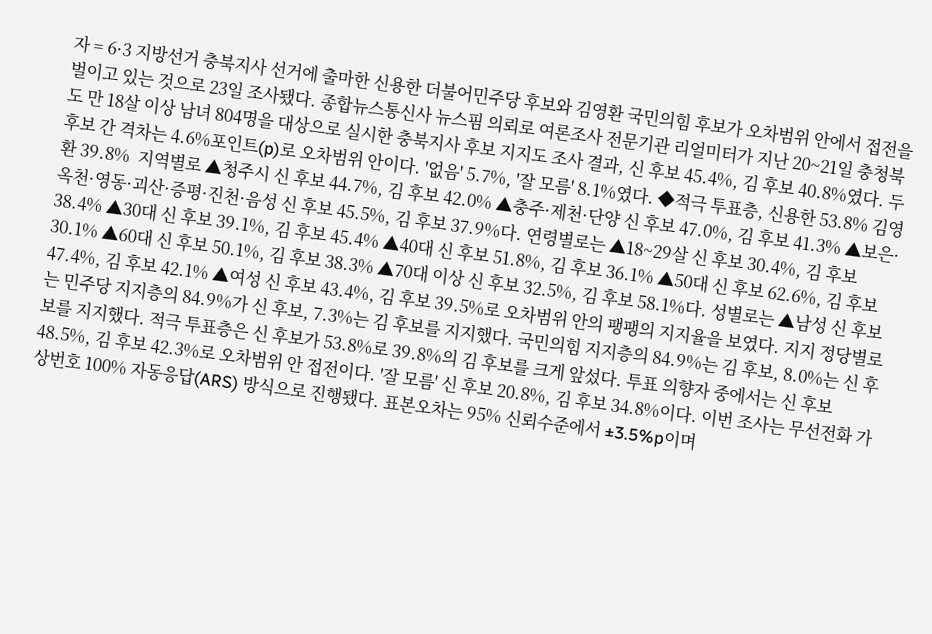자 = 6·3 지방선거 충북지사 선거에 출마한 신용한 더불어민주당 후보와 김영환 국민의힘 후보가 오차범위 안에서 접전을 벌이고 있는 것으로 23일 조사됐다. 종합뉴스통신사 뉴스핌 의뢰로 여론조사 전문기관 리얼미터가 지난 20~21일 충청북도 만 18살 이상 남녀 804명을 대상으로 실시한 충북지사 후보 지지도 조사 결과, 신 후보 45.4%, 김 후보 40.8%였다. 두 후보 간 격차는 4.6%포인트(p)로 오차범위 안이다. '없음' 5.7%, '잘 모름' 8.1%였다. ◆적극 투표층, 신용한 53.8% 김영환 39.8%  지역별로 ▲청주시 신 후보 44.7%, 김 후보 42.0% ▲충주·제천·단양 신 후보 47.0%, 김 후보 41.3% ▲보은·옥천·영동·괴산·증평·진천·음성 신 후보 45.5%, 김 후보 37.9%다. 연령별로는 ▲18~29살 신 후보 30.4%, 김 후보 38.4% ▲30대 신 후보 39.1%, 김 후보 45.4% ▲40대 신 후보 51.8%, 김 후보 36.1% ▲50대 신 후보 62.6%, 김 후보 30.1% ▲60대 신 후보 50.1%, 김 후보 38.3% ▲70대 이상 신 후보 32.5%, 김 후보 58.1%다. 성별로는 ▲남성 신 후보 47.4%, 김 후보 42.1% ▲여성 신 후보 43.4%, 김 후보 39.5%로 오차범위 안의 팽팽의 지지율을 보였다. 지지 정당별로는 민주당 지지층의 84.9%가 신 후보, 7.3%는 김 후보를 지지했다. 국민의힘 지지층의 84.9%는 김 후보, 8.0%는 신 후보를 지지했다. 적극 투표층은 신 후보가 53.8%로 39.8%의 김 후보를 크게 앞섰다. 투표 의향자 중에서는 신 후보 48.5%, 김 후보 42.3%로 오차범위 안 접전이다. '잘 모름' 신 후보 20.8%, 김 후보 34.8%이다. 이번 조사는 무선전화 가상번호 100% 자동응답(ARS) 방식으로 진행됐다. 표본오차는 95% 신뢰수준에서 ±3.5%p이며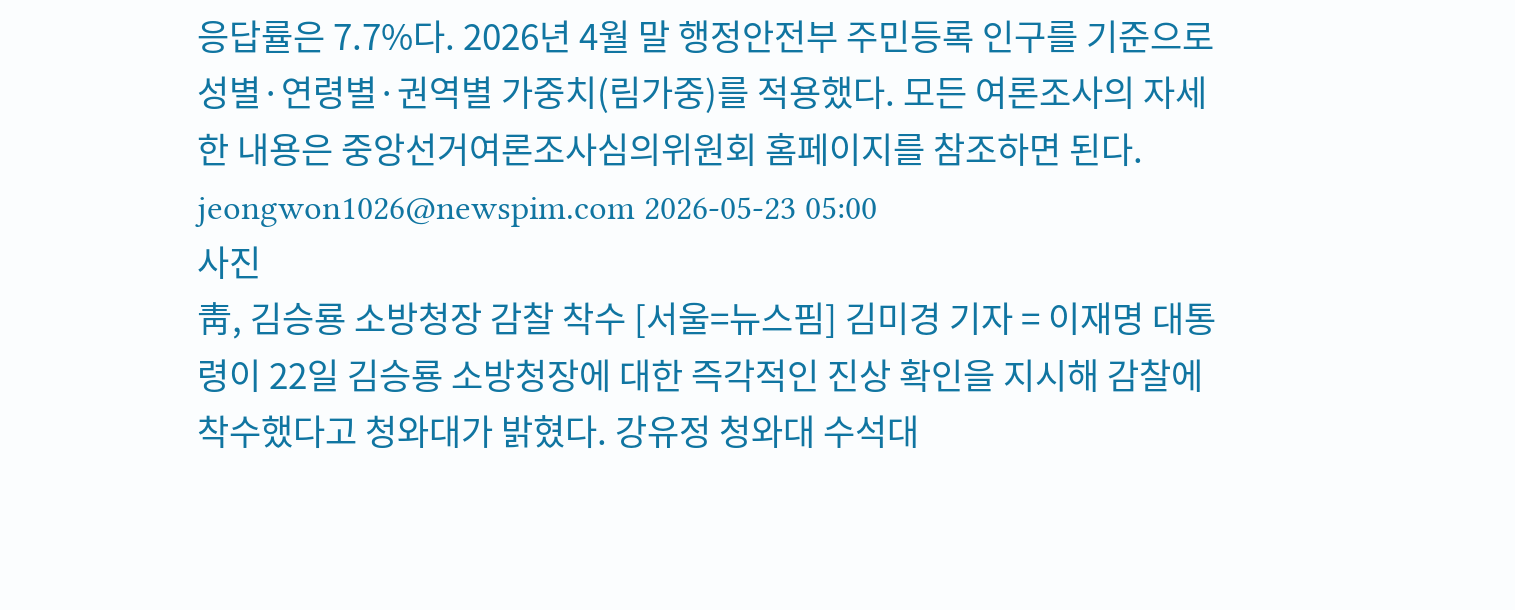응답률은 7.7%다. 2026년 4월 말 행정안전부 주민등록 인구를 기준으로 성별·연령별·권역별 가중치(림가중)를 적용했다. 모든 여론조사의 자세한 내용은 중앙선거여론조사심의위원회 홈페이지를 참조하면 된다. jeongwon1026@newspim.com 2026-05-23 05:00
사진
靑, 김승룡 소방청장 감찰 착수 [서울=뉴스핌] 김미경 기자 = 이재명 대통령이 22일 김승룡 소방청장에 대한 즉각적인 진상 확인을 지시해 감찰에 착수했다고 청와대가 밝혔다. 강유정 청와대 수석대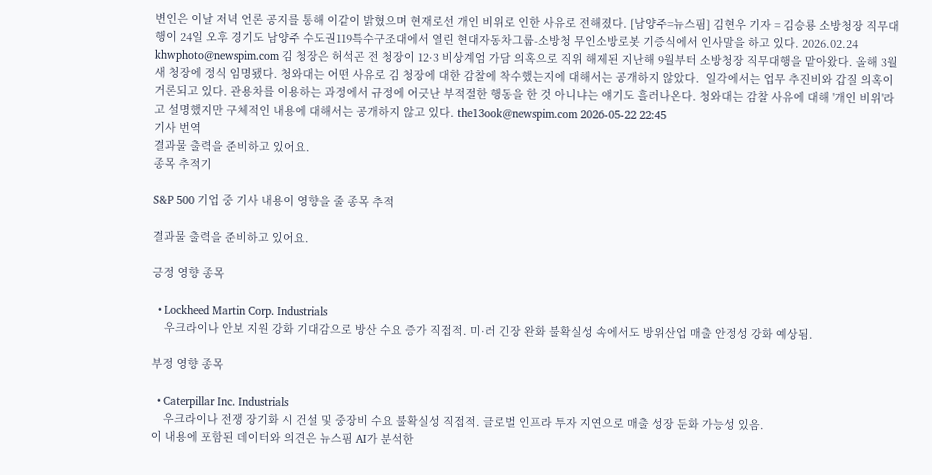변인은 이날 저녁 언론 공지를 통해 이같이 밝혔으며 현재로선 개인 비위로 인한 사유로 전해졌다. [남양주=뉴스핌] 김현우 기자 = 김승룡 소방청장 직무대행이 24일 오후 경기도 남양주 수도권119특수구조대에서 열린 현대자동차그룹-소방청 무인소방로봇 기증식에서 인사말을 하고 있다. 2026.02.24 khwphoto@newspim.com 김 청장은 허석곤 전 청장이 12·3 비상계엄 가담 의혹으로 직위 해제된 지난해 9월부터 소방청장 직무대행을 맡아왔다. 올해 3월 새 청장에 정식 임명됐다. 청와대는 어떤 사유로 김 청장에 대한 감찰에 착수했는지에 대해서는 공개하지 않았다.  일각에서는 업무 추진비와 갑질 의혹이 거론되고 있다. 관용차를 이용하는 과정에서 규정에 어긋난 부적절한 행동을 한 것 아니냐는 얘기도 흘러나온다. 청와대는 감찰 사유에 대해 '개인 비위'라고 설명했지만 구체적인 내용에 대해서는 공개하지 않고 있다. the13ook@newspim.com 2026-05-22 22:45
기사 번역
결과물 출력을 준비하고 있어요.
종목 추적기

S&P 500 기업 중 기사 내용이 영향을 줄 종목 추적

결과물 출력을 준비하고 있어요.

긍정 영향 종목

  • Lockheed Martin Corp. Industrials
    우크라이나 안보 지원 강화 기대감으로 방산 수요 증가 직접적. 미·러 긴장 완화 불확실성 속에서도 방위산업 매출 안정성 강화 예상됨.

부정 영향 종목

  • Caterpillar Inc. Industrials
    우크라이나 전쟁 장기화 시 건설 및 중장비 수요 불확실성 직접적. 글로벌 인프라 투자 지연으로 매출 성장 둔화 가능성 있음.
이 내용에 포함된 데이터와 의견은 뉴스핌 AI가 분석한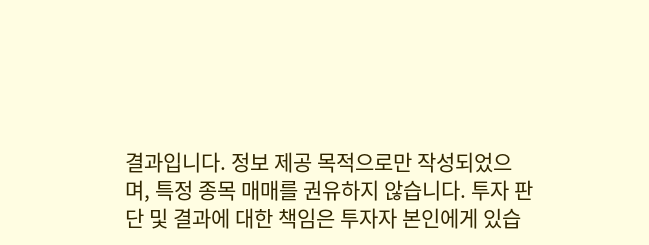결과입니다. 정보 제공 목적으로만 작성되었으며, 특정 종목 매매를 권유하지 않습니다. 투자 판단 및 결과에 대한 책임은 투자자 본인에게 있습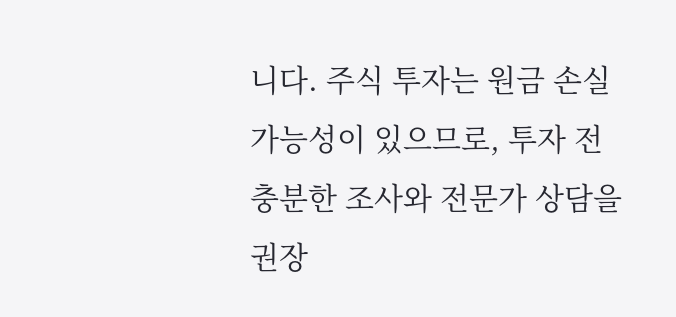니다. 주식 투자는 원금 손실 가능성이 있으므로, 투자 전 충분한 조사와 전문가 상담을 권장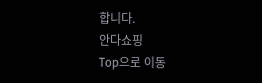합니다.
안다쇼핑
Top으로 이동